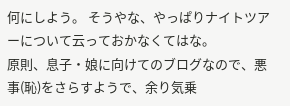何にしよう。 そうやな、やっぱりナイトツアーについて云っておかなくてはな。
原則、息子・娘に向けてのブログなので、悪事(恥)をさらすようで、余り気乗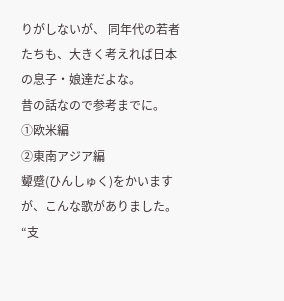りがしないが、 同年代の若者たちも、大きく考えれば日本の息子・娘達だよな。
昔の話なので参考までに。
①欧米編
②東南アジア編
顰蹙(ひんしゅく)をかいますが、こんな歌がありました。
“支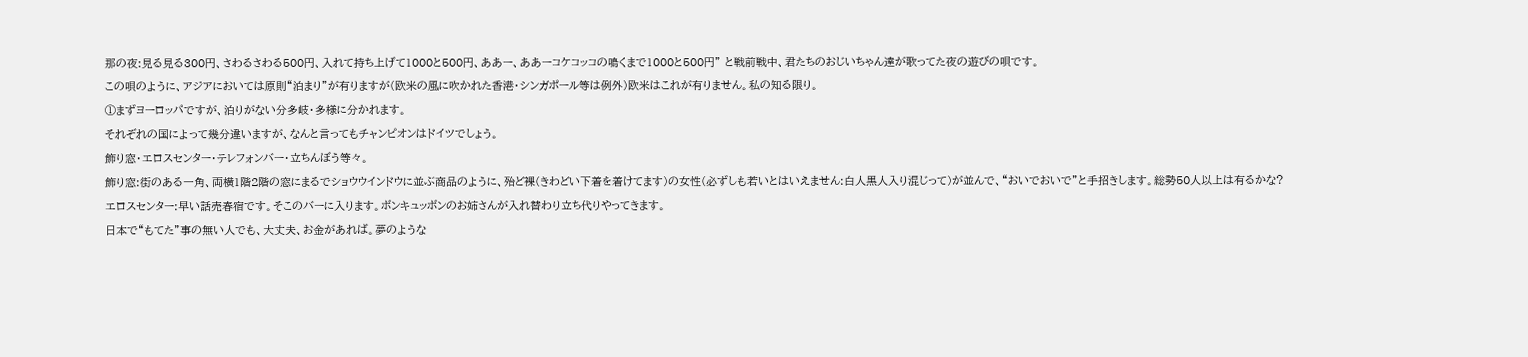那の夜:見る見る300円、さわるさわる500円、入れて持ち上げて1000と500円、ああー、ああーコケコッコの鳴くまで1000と500円” と戦前戦中、君たちのおじいちゃん達が歌ってた夜の遊びの唄です。
この唄のように、アジアにおいては原則“泊まり”が有りますが(欧米の風に吹かれた香港・シンガポール等は例外)欧米はこれが有りません。私の知る限り。
①まずヨーロッパですが、泊りがない分多岐・多様に分かれます。
それぞれの国によって幾分違いますが、なんと言ってもチャンピオンはドイツでしょう。
飾り窓・エロスセンター・テレフォンバー・立ちんぼう等々。
飾り窓:街のある一角、両横1階2階の窓にまるでショウウインドウに並ぶ商品のように、殆ど裸(きわどい下着を着けてます)の女性(必ずしも若いとはいえません:白人黒人入り混じって)が並んで、“おいでおいで”と手招きします。総勢50人以上は有るかな?
エロスセンター:早い話売春宿です。そこのバーに入ります。ボンキュッボンのお姉さんが入れ替わり立ち代りやってきます。
日本で“もてた”事の無い人でも、大丈夫、お金があれば。夢のような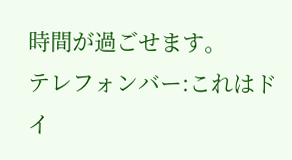時間が過ごせます。
テレフォンバー:これはドイ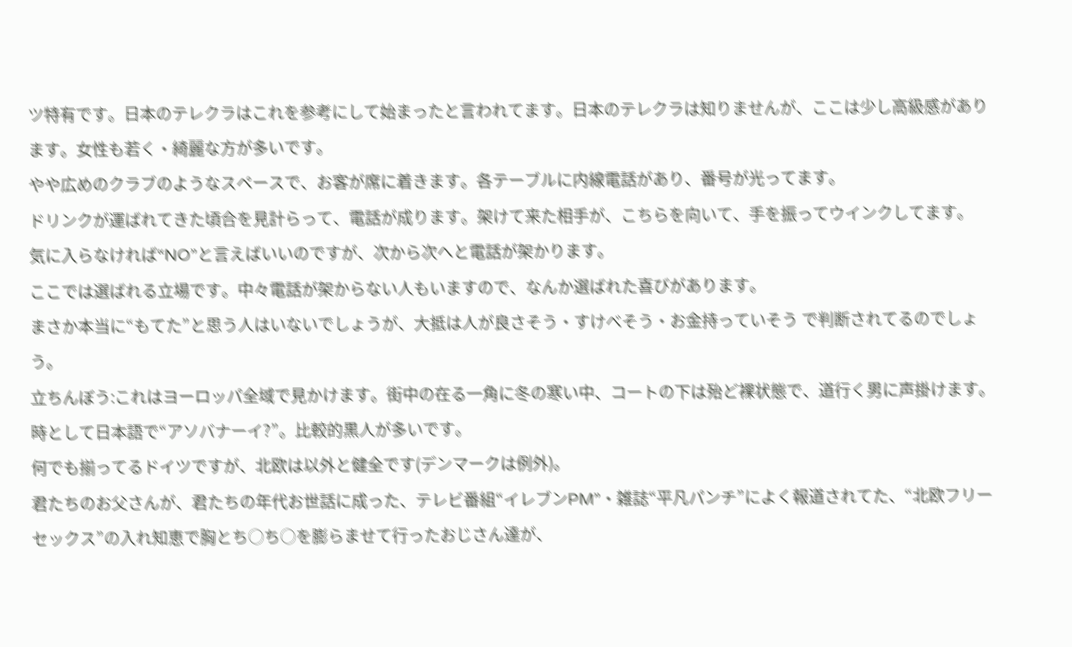ツ特有です。日本のテレクラはこれを参考にして始まったと言われてます。日本のテレクラは知りませんが、ここは少し高級感があります。女性も若く・綺麗な方が多いです。
やや広めのクラブのようなスペースで、お客が席に着きます。各テーブルに内線電話があり、番号が光ってます。
ドリンクが運ばれてきた頃合を見計らって、電話が成ります。架けて来た相手が、こちらを向いて、手を振ってウインクしてます。
気に入らなければ“NO”と言えばいいのですが、次から次へと電話が架かります。
ここでは選ばれる立場です。中々電話が架からない人もいますので、なんか選ばれた喜びがあります。
まさか本当に“もてた”と思う人はいないでしょうが、大抵は人が良さそう・すけべそう・お金持っていそう で判断されてるのでしょう。
立ちんぼう:これはヨーロッパ全域で見かけます。街中の在る一角に冬の寒い中、コートの下は殆ど裸状態で、道行く男に声掛けます。時として日本語で“アソバナーイ?”。比較的黒人が多いです。
何でも揃ってるドイツですが、北欧は以外と健全です(デンマークは例外)。
君たちのお父さんが、君たちの年代お世話に成った、テレビ番組“イレブンPM”・雑誌“平凡パンチ”によく報道されてた、“北欧フリーセックス”の入れ知恵で胸とち○ち○を膨らませて行ったおじさん達が、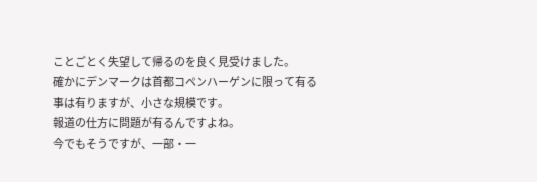ことごとく失望して帰るのを良く見受けました。
確かにデンマークは首都コペンハーゲンに限って有る事は有りますが、小さな規模です。
報道の仕方に問題が有るんですよね。
今でもそうですが、一部・一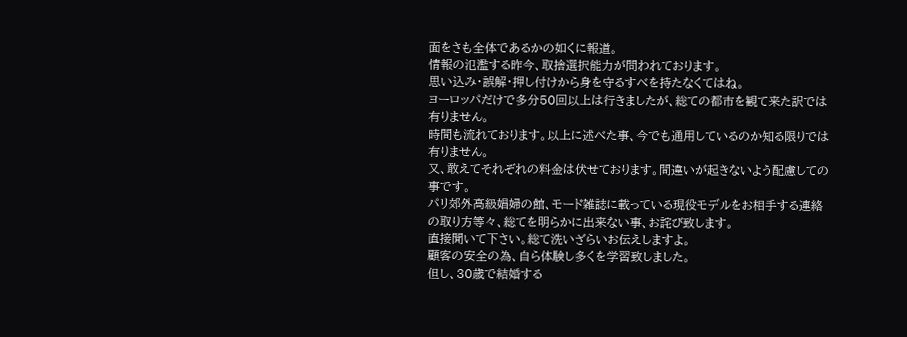面をさも全体であるかの如くに報道。
情報の氾濫する昨今、取捨選択能力が問われております。
思い込み・誤解・押し付けから身を守るすべを持たなくてはね。
ヨーロッパだけで多分50回以上は行きましたが、総ての都市を観て来た訳では有りません。
時間も流れております。以上に述べた事、今でも通用しているのか知る限りでは有りません。
又、敢えてそれぞれの料金は伏せております。間違いが起きないよう配慮しての事です。
パリ郊外高級娼婦の館、モード雑誌に載っている現役モデルをお相手する連絡の取り方等々、総てを明らかに出来ない事、お詫び致します。
直接聞いて下さい。総て洗いざらいお伝えしますよ。
顧客の安全の為、自ら体験し多くを学習致しました。
但し、30歳で結婚する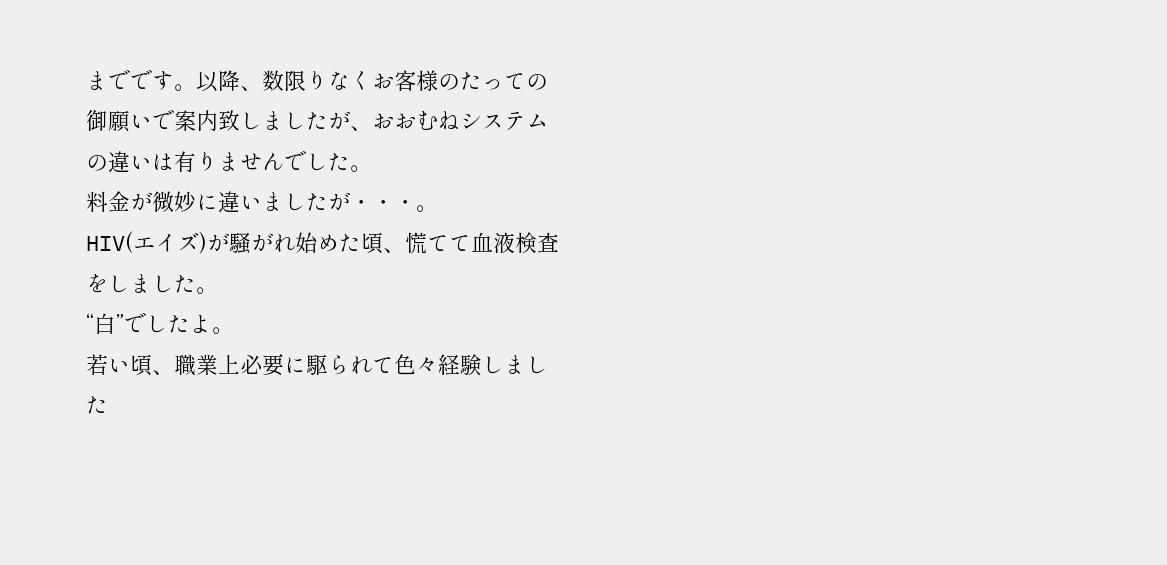までです。以降、数限りなくお客様のたっての御願いで案内致しましたが、おおむねシステムの違いは有りませんでした。
料金が微妙に違いましたが・・・。
HIV(エイズ)が騒がれ始めた頃、慌てて血液検査をしました。
“白”でしたよ。
若い頃、職業上必要に駆られて色々経験しました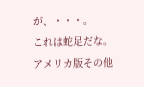が、・・・。
これは蛇足だな。
アメリカ版その他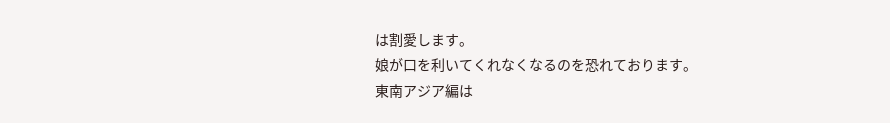は割愛します。
娘が口を利いてくれなくなるのを恐れております。
東南アジア編は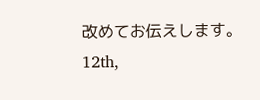改めてお伝えします。
12th,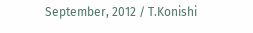September, 2012 / T.Konishi